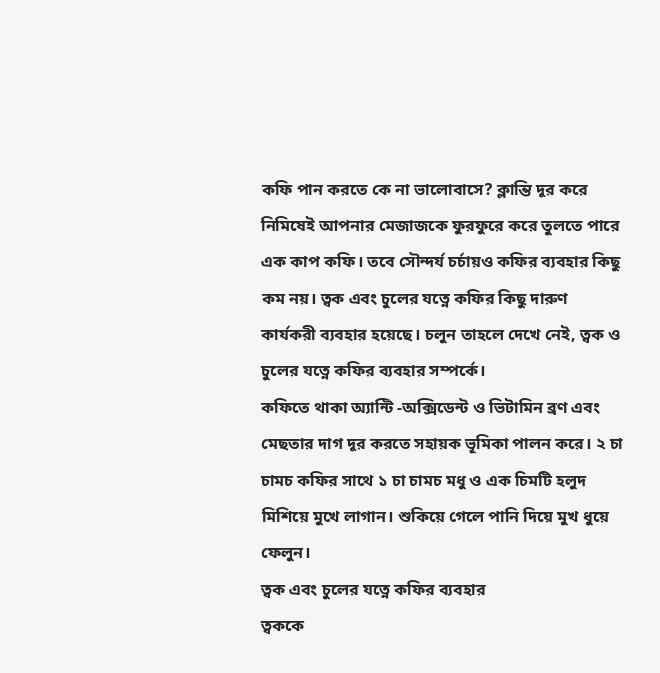কফি পান করতে কে না ভালোবাসে? ক্লান্তি দূর করে নিমিষেই আপনার মেজাজকে ফুরফুরে করে তুলতে পারে এক কাপ কফি। তবে সৌন্দর্য চর্চায়ও কফির ব্যবহার কিছু কম নয়। ত্বক এবং চুলের যত্নে কফির কিছু দারুণ কার্যকরী ব্যবহার হয়েছে। চলুন তাহলে দেখে নেই, ত্বক ও চুলের যত্নে কফির ব্যবহার সম্পর্কে।
কফিতে থাকা অ্যান্টি -অক্সিডেন্ট ও ভিটামিন ব্রণ এবং মেছতার দাগ দূর করতে সহায়ক ভূমিকা পালন করে। ২ চা চামচ কফির সাথে ১ চা চামচ মধু ও এক চিমটি হলুদ মিশিয়ে মুখে লাগান। শুকিয়ে গেলে পানি দিয়ে মুখ ধুয়ে ফেলুন।
ত্বক এবং চুলের যত্নে কফির ব্যবহার
ত্বককে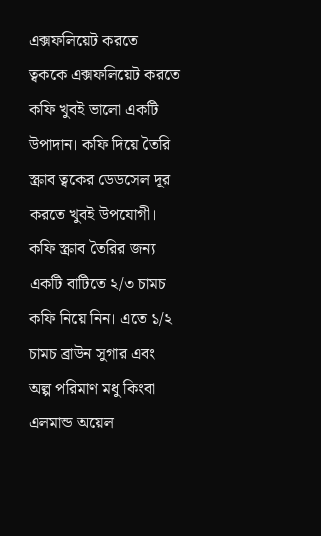এক্সফলিয়েট করতে
ত্বককে এক্সফলিয়েট করতে কফি খুবই ভালো একটি উপাদান। কফি দিয়ে তৈরি স্ক্রাব ত্বকের ডেডসেল দূর করতে খুবই উপযোগী। কফি স্ক্রাব তৈরির জন্য একটি বাটিতে ২/৩ চামচ কফি নিয়ে নিন। এতে ১/২ চামচ ব্রাউন সুগার এবং অল্প পরিমাণ মধু কিংবা এলমান্ড অয়েল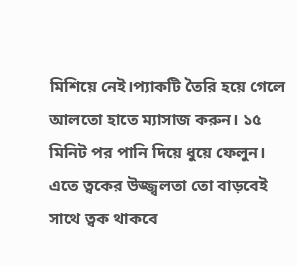মিশিয়ে নেই।প্যাকটি তৈরি হয়ে গেলে আলতো হাতে ম্যাসাজ করুন। ১৫ মিনিট পর পানি দিয়ে ধুয়ে ফেলুন। এতে ত্বকের উজ্জ্বলতা তো বাড়বেই সাথে ত্বক থাকবে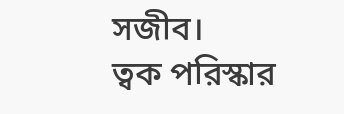সজীব।
ত্বক পরিস্কার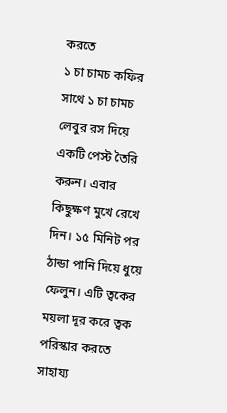করতে
১ চা চামচ কফির সাথে ১ চা চামচ লেবুর রস দিয়ে একটি পেস্ট তৈরি করুন। এবার কিছুক্ষণ মুখে রেখে দিন। ১৫ মিনিট পর ঠান্ডা পানি দিয়ে ধুয়ে ফেলুন। এটি ত্বকের ময়লা দূর করে ত্বক পরিস্কার করতে সাহায্য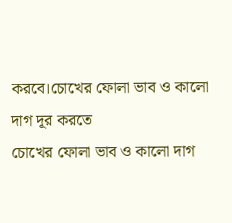করবে।চোখের ফোলা ভাব ও কালো দাগ দূর করতে
চোখের ফোলা ভাব ও কালো দাগ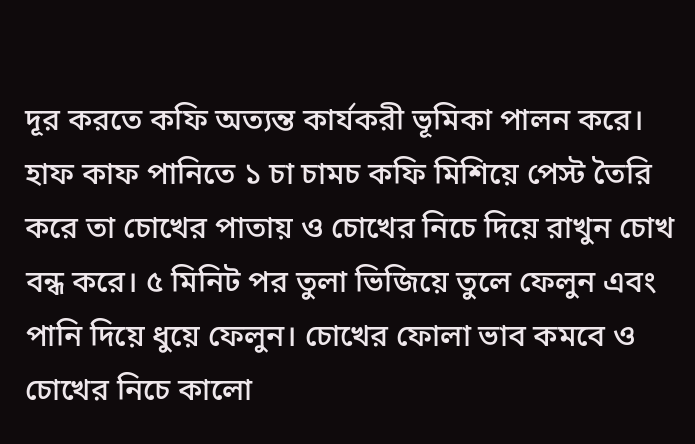দূর করতে কফি অত্যন্ত কার্যকরী ভূমিকা পালন করে। হাফ কাফ পানিতে ১ চা চামচ কফি মিশিয়ে পেস্ট তৈরি করে তা চোখের পাতায় ও চোখের নিচে দিয়ে রাখুন চোখ বন্ধ করে। ৫ মিনিট পর তুলা ভিজিয়ে তুলে ফেলুন এবং পানি দিয়ে ধুয়ে ফেলুন। চোখের ফোলা ভাব কমবে ও চোখের নিচে কালো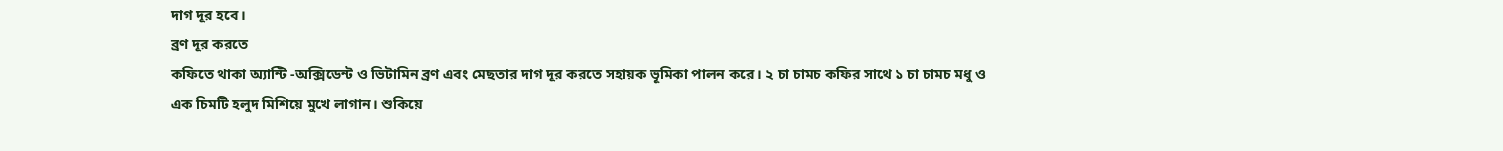দাগ দূর হবে।
ব্রণ দূর করতে
কফিতে থাকা অ্যান্টি -অক্সিডেন্ট ও ভিটামিন ব্রণ এবং মেছতার দাগ দূর করতে সহায়ক ভূমিকা পালন করে। ২ চা চামচ কফির সাথে ১ চা চামচ মধু ও এক চিমটি হলুদ মিশিয়ে মুখে লাগান। শুকিয়ে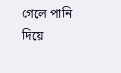গেলে পানি দিয়ে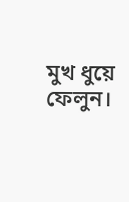মুখ ধুয়ে ফেলুন।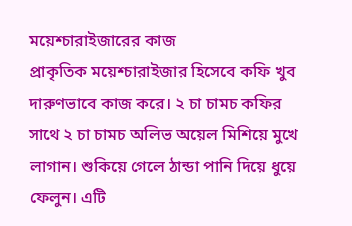ময়েশ্চারাইজারের কাজ
প্রাকৃতিক ময়েশ্চারাইজার হিসেবে কফি খুব দারুণভাবে কাজ করে। ২ চা চামচ কফির সাথে ২ চা চামচ অলিভ অয়েল মিশিয়ে মুখে লাগান। শুকিয়ে গেলে ঠান্ডা পানি দিয়ে ধুয়ে ফেলুন। এটি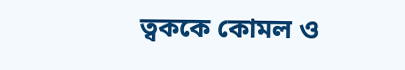ত্বককে কোমল ও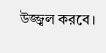উজ্জ্বল করবে।